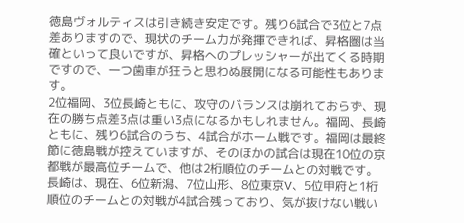徳島ヴォルティスは引き続き安定です。残り6試合で3位と7点差ありますので、現状のチーム力が発揮できれば、昇格圏は当確といって良いですが、昇格へのプレッシャーが出てくる時期ですので、一つ歯車が狂うと思わぬ展開になる可能性もあります。
2位福岡、3位長崎ともに、攻守のバランスは崩れておらず、現在の勝ち点差3点は重い3点になるかもしれません。福岡、長崎ともに、残り6試合のうち、4試合がホーム戦です。福岡は最終節に徳島戦が控えていますが、そのほかの試合は現在10位の京都戦が最高位チームで、他は2桁順位のチームとの対戦です。長崎は、現在、6位新潟、7位山形、8位東京V、5位甲府と1桁順位のチームとの対戦が4試合残っており、気が抜けない戦い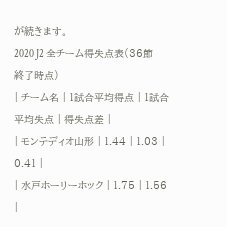が続きます。
2020 J2 全チーム得失点表(36節終了時点)
| チーム名 | 1試合平均得点 | 1試合平均失点 | 得失点差 |
| モンテディオ山形 | 1.44 | 1.03 | 0.41 |
| 水戸ホーリーホック | 1.75 | 1.56 |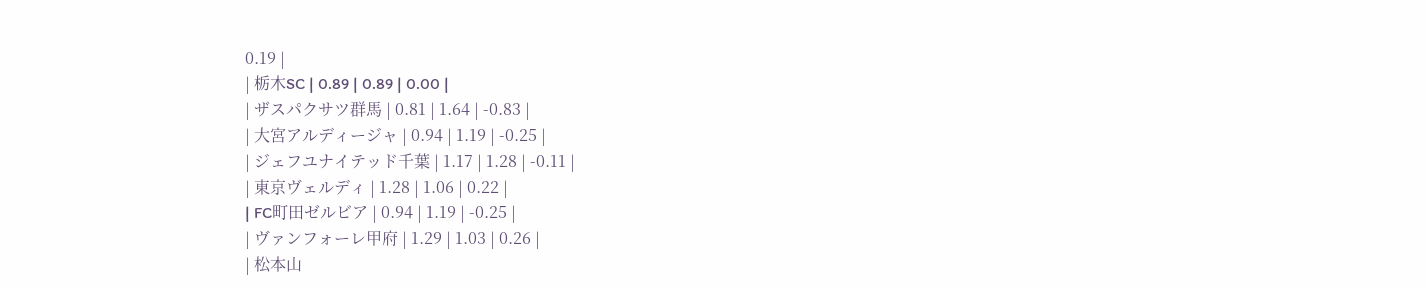0.19 |
| 栃木SC | 0.89 | 0.89 | 0.00 |
| ザスパクサツ群馬 | 0.81 | 1.64 | -0.83 |
| 大宮アルディージャ | 0.94 | 1.19 | -0.25 |
| ジェフユナイテッド千葉 | 1.17 | 1.28 | -0.11 |
| 東京ヴェルディ | 1.28 | 1.06 | 0.22 |
| FC町田ゼルビア | 0.94 | 1.19 | -0.25 |
| ヴァンフォーレ甲府 | 1.29 | 1.03 | 0.26 |
| 松本山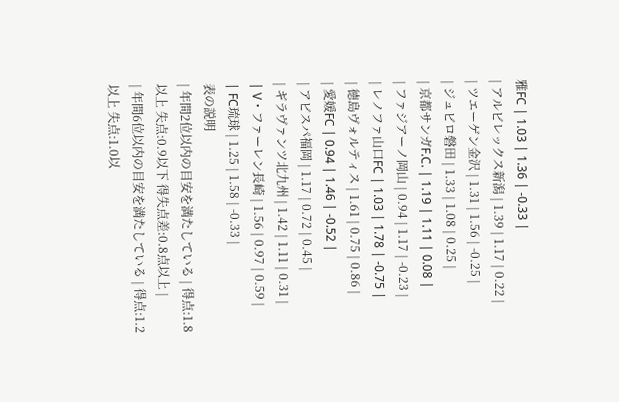雅FC | 1.03 | 1.36 | -0.33 |
| アルビレックス新潟 | 1.39 | 1.17 | 0.22 |
| ツエーゲン金沢 | 1.31 | 1.56 | -0.25 |
| ジュビロ磐田 | 1.33 | 1.08 | 0.25 |
| 京都サンガF.C. | 1.19 | 1.11 | 0.08 |
| ファジアーノ岡山 | 0.94 | 1.17 | -0.23 |
| レノファ山口FC | 1.03 | 1.78 | -0.75 |
| 徳島ヴォルティス | 1.61 | 0.75 | 0.86 |
| 愛媛FC | 0.94 | 1.46 | -0.52 |
| アビスパ福岡 | 1.17 | 0.72 | 0.45 |
| ギラヴァンツ北九州 | 1.42 | 1.11 | 0.31 |
| V・ファーレン長崎 | 1.56 | 0.97 | 0.59 |
| FC琉球 | 1.25 | 1.58 | -0.33 |
表の説明
| 年間2位以内の目安を満たしている | 得点:1.8以上 失点:0.9以下 得失点差:0.8点以上 |
| 年間6位以内の目安を満たしている | 得点:1.2以上 失点:1.0以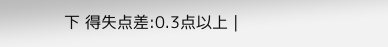下 得失点差:0.3点以上 |